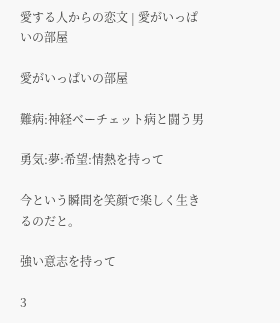愛する人からの恋文 | 愛がいっぱいの部屋

愛がいっぱいの部屋

難病:神経ベーチェット病と闘う男

勇気:夢:希望:情熱を持って

今という瞬間を笑顔で楽しく生きるのだと。

強い意志を持って

3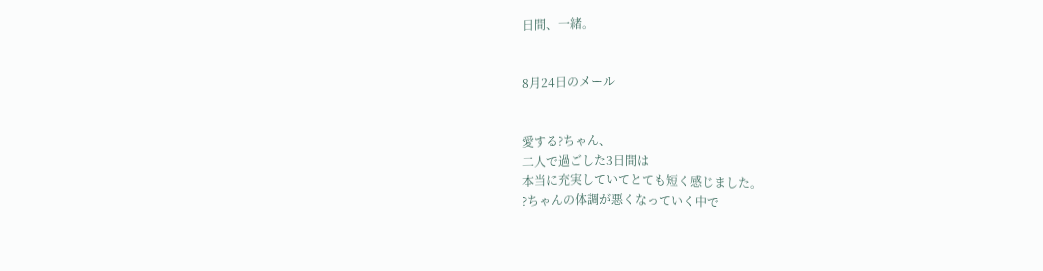日間、一緒。


8月24日のメール


愛する?ちゃん、
二人で過ごした3日間は
本当に充実していてとても短く感じました。
?ちゃんの体調が悪くなっていく中で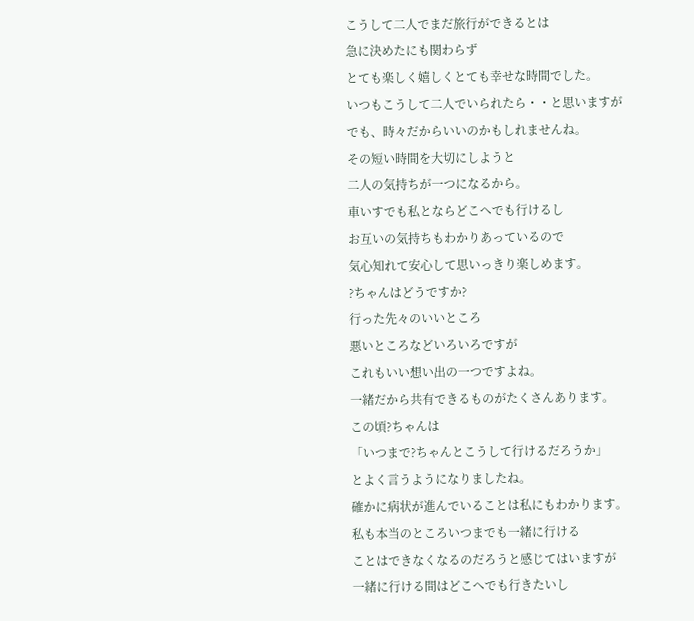こうして二人でまだ旅行ができるとは
急に決めたにも関わらず
とても楽しく嬉しくとても幸せな時間でした。
いつもこうして二人でいられたら・・と思いますが
でも、時々だからいいのかもしれませんね。
その短い時間を大切にしようと
二人の気持ちが一つになるから。
車いすでも私とならどこへでも行けるし
お互いの気持ちもわかりあっているので
気心知れて安心して思いっきり楽しめます。
?ちゃんはどうですか?
行った先々のいいところ
悪いところなどいろいろですが
これもいい想い出の一つですよね。
一緒だから共有できるものがたくさんあります。
この頃?ちゃんは
「いつまで?ちゃんとこうして行けるだろうか」
とよく言うようになりましたね。
確かに病状が進んでいることは私にもわかります。
私も本当のところいつまでも一緒に行ける
ことはできなくなるのだろうと感じてはいますが
一緒に行ける間はどこへでも行きたいし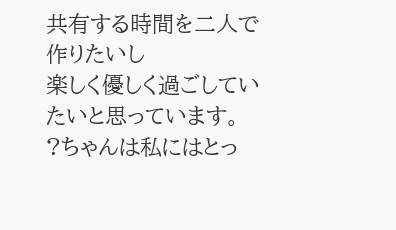共有する時間を二人で作りたいし
楽しく優しく過ごしていたいと思っています。
?ちゃんは私にはとっ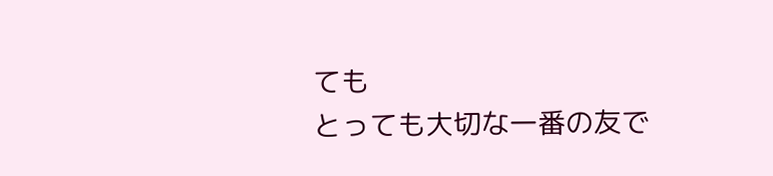ても
とっても大切な一番の友で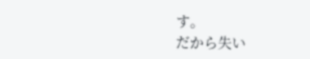す。
だから失い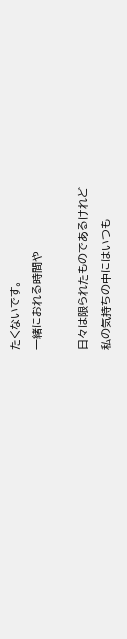たくないです。
一緒におれる時間や

日々は限られたものであるけれど
私の気持ちの中にはいつも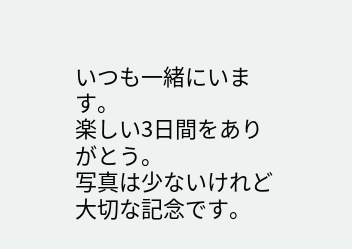いつも一緒にいます。
楽しい3日間をありがとう。
写真は少ないけれど大切な記念です。